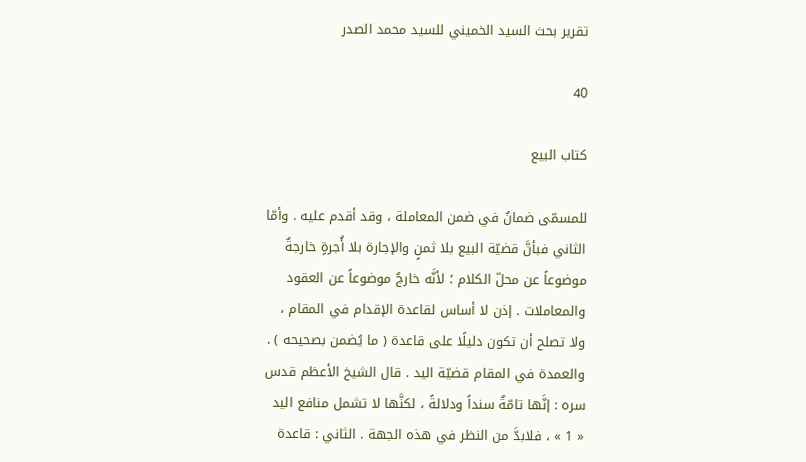تقرير بحث السيد الخميني للسيد محمد الصدر

40

كتاب البيع

للمسمّى ضمانٌ في ضمن المعاملة ، وقد أقدم عليه . وأمّا الثاني فبأنَّ قضيّة البيع بلا ثمنٍ والإجارة بلا أُجرةٍ خارجةٌ موضوعاً عن محلّ الكلام ؛ لأنَّه خارجٌ موضوعاً عن العقود والمعاملات . إذن لا أساس لقاعدة الإقدام في المقام ، ولا تصلح أن تكون دليلًا على قاعدة ( ما يُضمن بصحيحه ) . والعمدة في المقام قضيّة اليد . قال الشيخ الأعظم قدس سره : إنَّها تامّةٌ سنداً ودلالةً ، لكنَّها لا تشمل منافع اليد « 1 » ، فلابدَّ من النظر في هذه الجهة . الثاني : قاعدة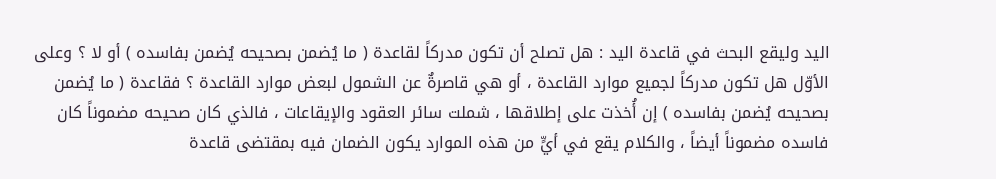اليد وليقع البحث في قاعدة اليد : هل تصلح أن تكون مدركاً لقاعدة ( ما يُضمن بصحيحه يُضمن بفاسده ) أو لا ؟ وعلى الأوّل هل تكون مدركاً لجميع موارد القاعدة ، أو هي قاصرةٌ عن الشمول لبعض موارد القاعدة ؟ فقاعدة ( ما يُضمن بصحيحه يُضمن بفاسده ) إن أُخذت على إطلاقها ، شملت سائر العقود والإيقاعات ، فالذي كان صحيحه مضموناً كان فاسده مضموناً أيضاً ، والكلام يقع في أيٍّ من هذه الموارد يكون الضمان فيه بمقتضى قاعدة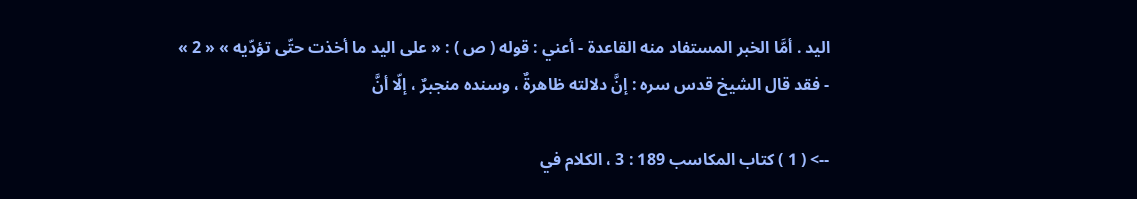اليد . أمَّا الخبر المستفاد منه القاعدة - أعني : قوله ( ص ) : « على اليد ما أخذت حتّى تؤدّيه » « 2 » - فقد قال الشيخ قدس سره : إنَّ دلالته ظاهرةٌ ، وسنده منجبرٌ ، إلّا أنَّ

--> ( 1 ) كتاب المكاسب 189 : 3 ، الكلام في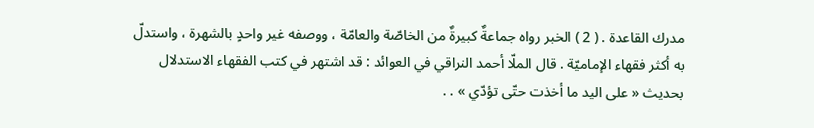مدرك القاعدة . ( 2 ) الخبر رواه جماعةٌ كبيرةٌ من الخاصّة والعامّة ، ووصفه غير واحدٍ بالشهرة ، واستدلّ به أكثر فقهاء الإماميّة . قال الملّا أحمد النراقي في العوائد : قد اشتهر في كتب الفقهاء الاستدلال بحديث « على اليد ما أخذت حتّى تؤدّي » . .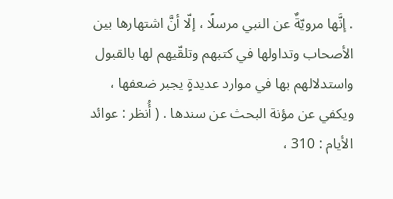. إنَّها مرويّةٌ عن النبي مرسلًا ، إلّا أنَّ اشتهارها بين الأصحاب وتداولها في كتبهم وتلقّيهم لها بالقبول واستدلالهم بها في موارد عديدةٍ يجبر ضعفها ، ويكفي عن مؤنة البحث عن سندها . ( أُنظر : عوائد الأيام : 310 ،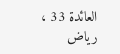العائدة 33 ، رياض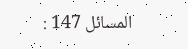المسائل 147 :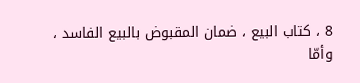8 ، كتاب البيع ، ضمان المقبوض بالبيع الفاسد ، وأمّا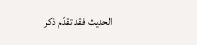الحديث فقد تقدّم ذكر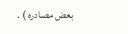بعض مصادره ) .